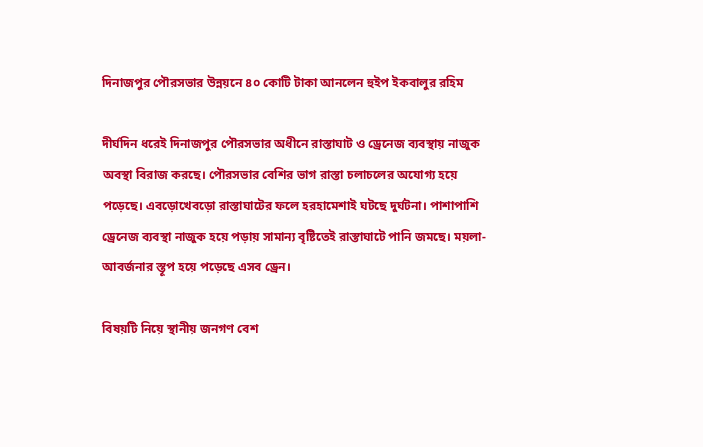দিনাজপুর পৌরসভার উন্নয়নে ৪০ কোটি টাকা আনলেন হুইপ ইকবালুর রহিম

দীর্ঘদিন ধরেই দিনাজপুর পৌরসভার অধীনে রাস্তাঘাট ও ড্রেনেজ ব্যবস্থায় নাজুক অবস্থা বিরাজ করছে। পৌরসভার বেশির ভাগ রাস্তা চলাচলের অযোগ্য হয়ে পড়েছে। এবড়োখেবড়ো রাস্তাঘাটের ফলে হরহামেশাই ঘটছে দুর্ঘটনা। পাশাপাশি ড্রেনেজ ব্যবস্থা নাজুক হয়ে পড়ায় সামান্য বৃষ্টিতেই রাস্তাঘাটে পানি জমছে। ময়লা-আবর্জনার স্তূপ হয়ে পড়েছে এসব ড্রেন।

বিষয়টি নিয়ে স্থানীয় জনগণ বেশ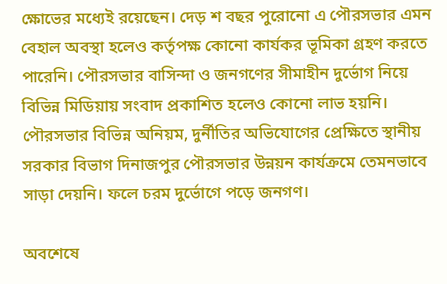ক্ষোভের মধ্যেই রয়েছেন। দেড় শ বছর পুরোনো এ পৌরসভার এমন বেহাল অবস্থা হলেও কর্তৃপক্ষ কোনো কার্যকর ভূমিকা গ্রহণ করতে পারেনি। পৌরসভার বাসিন্দা ও জনগণের সীমাহীন দুর্ভোগ নিয়ে বিভিন্ন মিডিয়ায় সংবাদ প্রকাশিত হলেও কোনো লাভ হয়নি। পৌরসভার বিভিন্ন অনিয়ম, দুর্নীতির অভিযোগের প্রেক্ষিতে স্থানীয় সরকার বিভাগ দিনাজপুর পৌরসভার উন্নয়ন কার্যক্রমে তেমনভাবে সাড়া দেয়নি। ফলে চরম দুর্ভোগে পড়ে জনগণ।

অবশেষে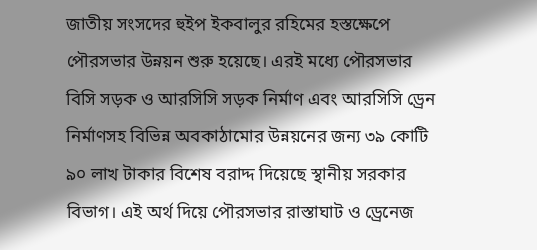জাতীয় সংসদের হুইপ ইকবালুর রহিমের হস্তক্ষেপে পৌরসভার উন্নয়ন শুরু হয়েছে। এরই মধ্যে পৌরসভার বিসি সড়ক ও আরসিসি সড়ক নির্মাণ এবং আরসিসি ড্রেন নির্মাণসহ বিভিন্ন অবকাঠামোর উন্নয়নের জন্য ৩৯ কোটি ৯০ লাখ টাকার বিশেষ বরাদ্দ দিয়েছে স্থানীয় সরকার বিভাগ। এই অর্থ দিয়ে পৌরসভার রাস্তাঘাট ও ড্রেনেজ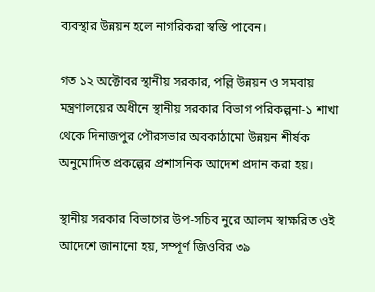ব্যবস্থার উন্নয়ন হলে নাগরিকরা স্বস্তি পাবেন।

গত ১২ অক্টোবর স্থানীয় সরকার, পল্লি উন্নয়ন ও সমবায় মন্ত্রণালয়ের অধীনে স্থানীয় সরকার বিভাগ পরিকল্পনা-১ শাখা থেকে দিনাজপুর পৌরসভার অবকাঠামো উন্নয়ন শীর্ষক অনুমোদিত প্রকল্পের প্রশাসনিক আদেশ প্রদান করা হয়।

স্থানীয় সরকার বিভাগের উপ-সচিব নুরে আলম স্বাক্ষরিত ওই আদেশে জানানো হয়, সম্পূর্ণ জিওবির ৩৯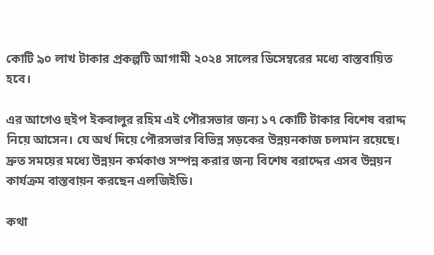কোটি ৯০ লাখ টাকার প্রকল্পটি আগামী ২০২৪ সালের ডিসেম্বরের মধ্যে বাস্তবায়িত হবে।

এর আগেও হুইপ ইকবালুর রহিম এই পৌরসভার জন্য ১৭ কোটি টাকার বিশেষ বরাদ্দ নিয়ে আসেন। যে অর্থ দিয়ে পৌরসভার বিভিন্ন সড়কের উন্নয়নকাজ চলমান রয়েছে। দ্রুত সময়ের মধ্যে উন্নয়ন কর্মকাণ্ড সম্পন্ন করার জন্য বিশেষ বরাদ্দের এসব উন্নয়ন কার্যক্রম বাস্তবায়ন করছেন এলজিইডি।

কথা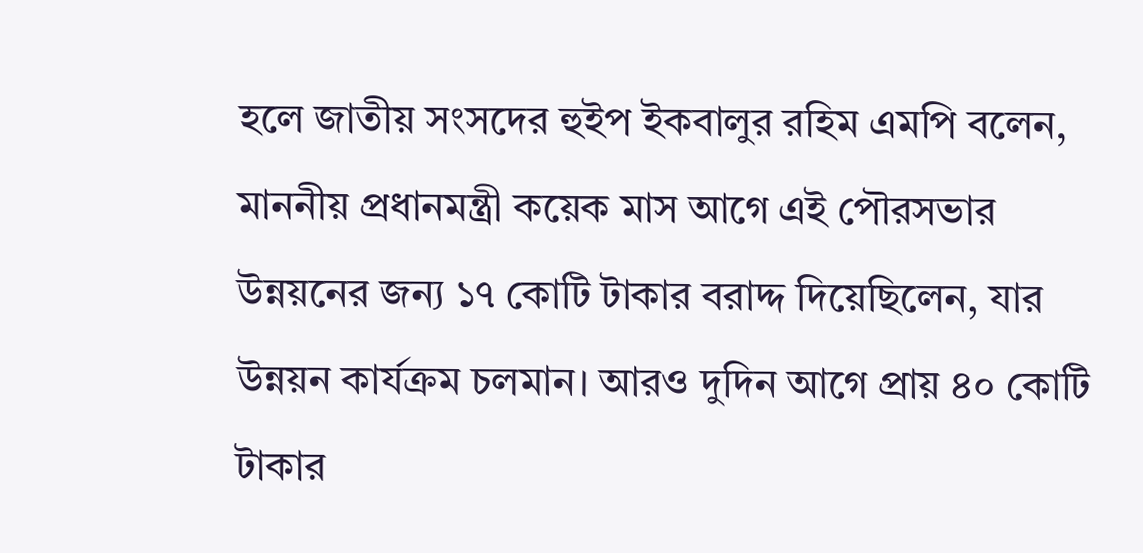হলে জাতীয় সংসদের হুইপ ইকবালুর রহিম এমপি বলেন, মাননীয় প্রধানমন্ত্রী কয়েক মাস আগে এই পৌরসভার উন্নয়নের জন্য ১৭ কোটি টাকার বরাদ্দ দিয়েছিলেন, যার উন্নয়ন কার্যক্রম চলমান। আরও দুদিন আগে প্রায় ৪০ কোটি টাকার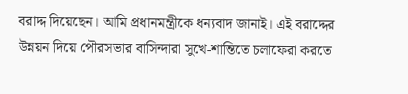বরাদ্দ দিয়েছেন। আমি প্রধানমন্ত্রীকে ধন্যবাদ জানাই। এই বরাদ্দের উন্নয়ন দিয়ে পৌরসভার বাসিন্দারা সুখে-শান্তিতে চলাফেরা করতে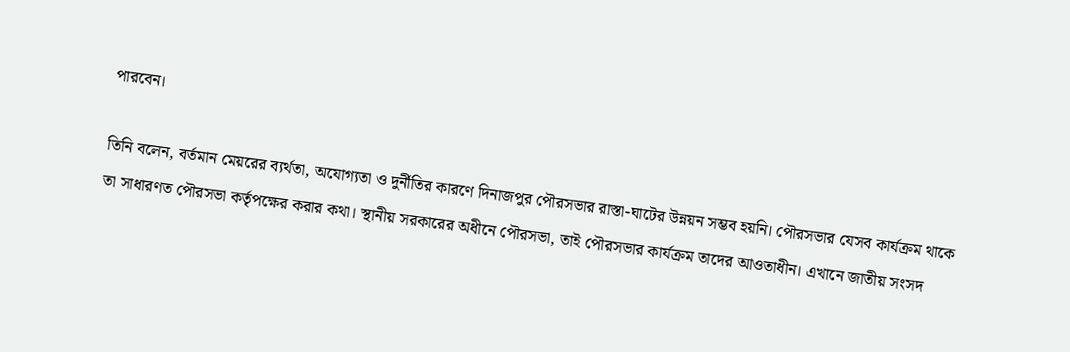পারবেন।

তিনি বলেন, বর্তমান মেয়রের ব্যর্থতা, অযোগ্যতা ও দুর্নীতির কারণে দিনাজপুর পৌরসভার রাস্তা-ঘাটের উন্নয়ন সম্ভব হয়নি। পৌরসভার যেসব কার্যক্রম থাকে তা সাধারণত পৌরসভা কর্তৃপক্ষের করার কথা। স্থানীয় সরকারের অধীনে পৌরসভা, তাই পৌরসভার কার্যক্রম তাদের আওতাধীন। এখানে জাতীয় সংসদ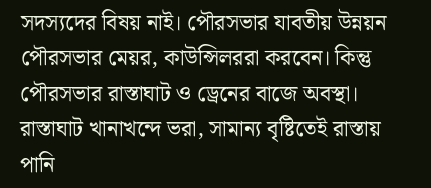সদস্যদের বিষয় নাই। পৌরসভার যাবতীয় উন্নয়ন পৌরসভার মেয়র, কাউন্সিলররা করবেন। কিন্তু পৌরসভার রাস্তাঘাট ও ড্রেনের বাজে অবস্থা। রাস্তাঘাট খানাখন্দে ভরা, সামান্য বৃষ্টিতেই রাস্তায় পানি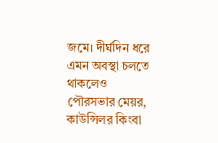জমে। দীর্ঘদিন ধরে এমন অবস্থা চলতে থাকলেও পৌরসভার মেয়র, কাউন্সিলর কিংবা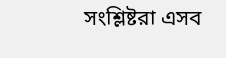সংশ্লিষ্টরা এসব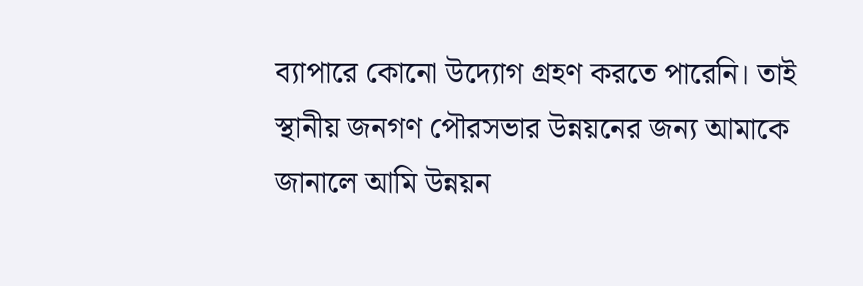ব্যাপারে কোনো উদ্যোগ গ্রহণ করতে পারেনি। তাই স্থানীয় জনগণ পৌরসভার উন্নয়নের জন্য আমাকে জানালে আমি উন্নয়ন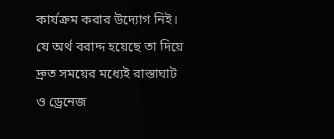কার্যক্রম করার উদ্যোগ নিই। যে অর্থ বরাদ্দ হয়েছে তা দিয়ে দ্রুত সময়ের মধ্যেই রাস্তাঘাট ও ড্রেনেজ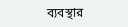ব্যবস্থার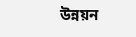উন্নয়ন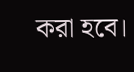করা হবে।